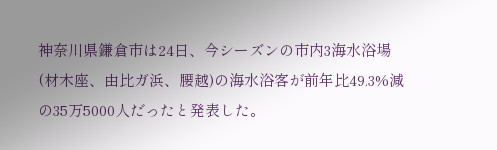神奈川県鎌倉市は24日、今シーズンの市内3海水浴場(材木座、由比ガ浜、腰越)の海水浴客が前年比49.3%減の35万5000人だったと発表した。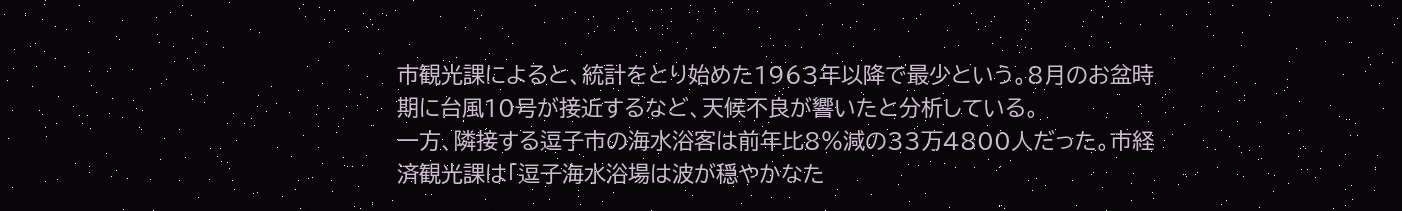市観光課によると、統計をとり始めた1963年以降で最少という。8月のお盆時期に台風10号が接近するなど、天候不良が響いたと分析している。
一方、隣接する逗子市の海水浴客は前年比8%減の33万4800人だった。市経済観光課は「逗子海水浴場は波が穏やかなた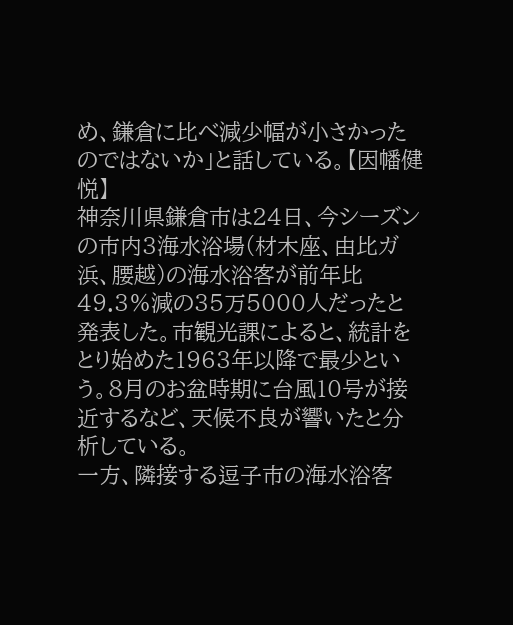め、鎌倉に比べ減少幅が小さかったのではないか」と話している。【因幡健悦】
神奈川県鎌倉市は24日、今シーズンの市内3海水浴場(材木座、由比ガ浜、腰越)の海水浴客が前年比49.3%減の35万5000人だったと発表した。市観光課によると、統計をとり始めた1963年以降で最少という。8月のお盆時期に台風10号が接近するなど、天候不良が響いたと分析している。
一方、隣接する逗子市の海水浴客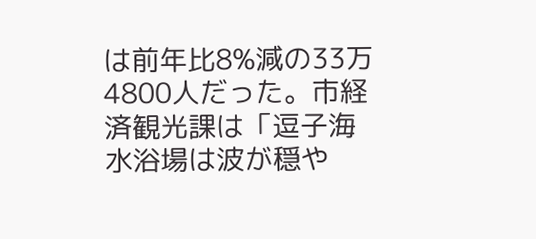は前年比8%減の33万4800人だった。市経済観光課は「逗子海水浴場は波が穏や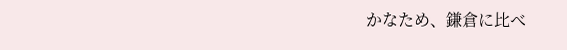かなため、鎌倉に比べ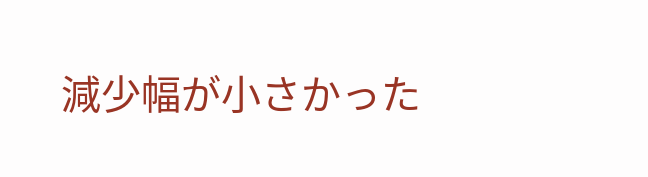減少幅が小さかった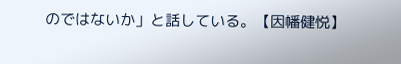のではないか」と話している。【因幡健悦】